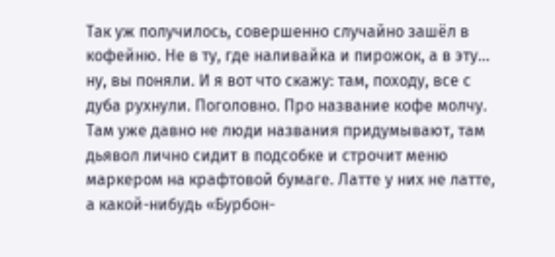Так уж получилось, совершенно случайно зашёл в кофейню. Не в ту, где наливайка и пирожок, а в эту... ну, вы поняли. И я вот что скажу: там, походу, все с дуба рухнули. Поголовно. Про название кофе молчу. Там уже давно не люди названия придумывают, там дьявол лично сидит в подсобке и строчит меню маркером на крафтовой бумаге. Латте у них не латте, а какой-нибудь «Бурбон-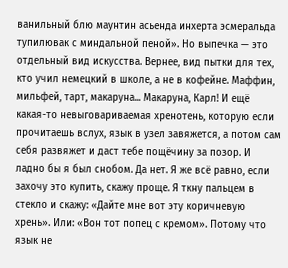ванильный блю маунтин асьенда инхерта эсмеральда тупилювак с миндальной пеной». Но выпечка — это отдельный вид искусства. Вернее, вид пытки для тех, кто учил немецкий в школе, а не в кофейне. Маффин, мильфей, тарт, макаруна... Макаруна, Карл! И ещё какая-то невыговариваемая хренотень, которую если прочитаешь вслух, язык в узел завяжется, а потом сам себя развяжет и даст тебе пощёчину за позор. И ладно бы я был снобом. Да нет. Я же всё равно, если захочу это купить, скажу проще. Я ткну пальцем в стекло и скажу: «Дайте мне вот эту коричневую хрень». Или: «Вон тот попец с кремом». Потому что язык не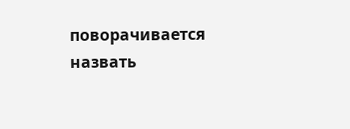поворачивается назвать